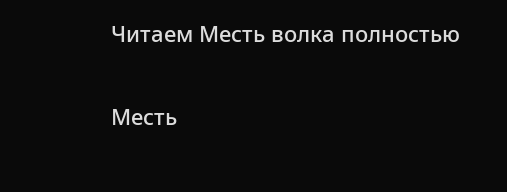Читаем Месть волка полностью

Месть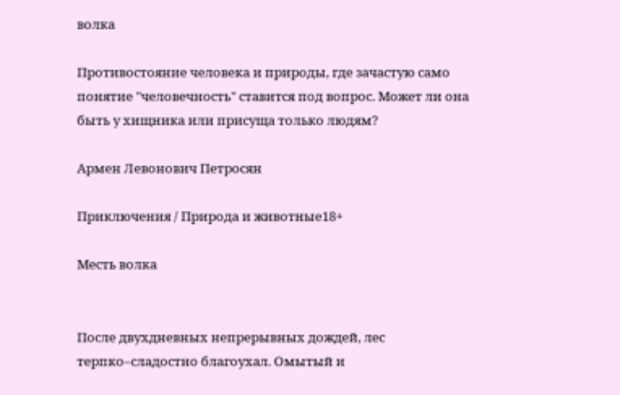волка

Противостояние человека и природы, где зачастую само понятие "человечность" ставится под вопрос. Может ли она быть у хищника или присуща только людям?

Армен Левонович Петросян

Приключения / Природа и животные18+

Месть волка


После двухдневных непрерывных дождей, лес терпко–сладостно благоухал. Омытый и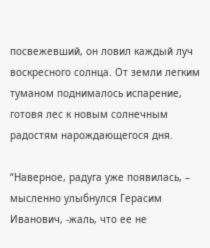посвежевший, он ловил каждый луч воскресного солнца. От земли легким туманом поднималось испарение, готовя лес к новым солнечным радостям нарождающегося дня.

“Наверное, радуга уже появилась, – мысленно улыбнулся Герасим Иванович, -жаль, что ее не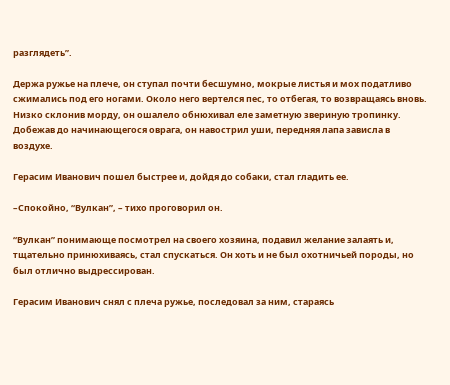разглядеть”.

Держа ружье на плече, он ступал почти бесшумно, мокрые листья и мох податливо сжимались под его ногами. Около него вертелся пес, то отбегая, то возвращаясь вновь. Низко склонив морду, он ошалело обнюхивал еле заметную звериную тропинку. Добежав до начинающегося оврага, он навострил уши, передняя лапа зависла в воздухе.

Герасим Иванович пошел быстрее и, дойдя до собаки, стал гладить ее.

–Спокойно, “Вулкан”, – тихо проговорил он.

“Вулкан” понимающе посмотрел на своего хозяина, подавил желание залаять и, тщательно принюхиваясь, стал спускаться. Он хоть и не был охотничьей породы, но был отлично выдрессирован.

Герасим Иванович снял с плеча ружье, последовал за ним, стараясь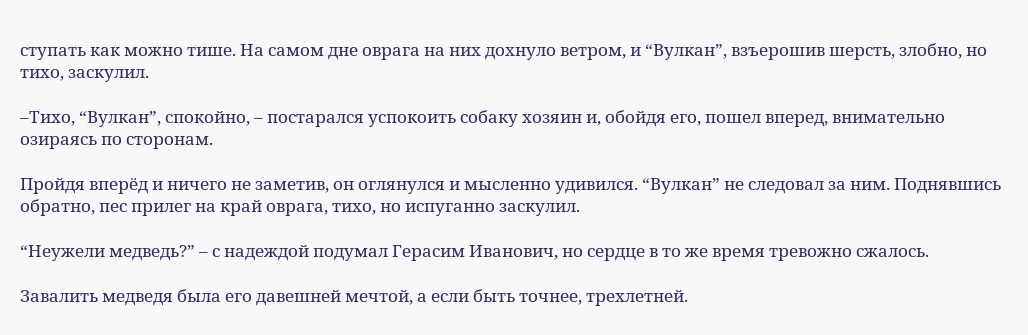ступать как можно тише. На самом дне оврага на них дохнуло ветром, и “Вулкан”, взъерошив шерсть, злобно, но тихо, заскулил.

–Тихо, “Вулкан”, спокойно, – постарался успокоить собаку хозяин и, обойдя его, пошел вперед, внимательно озираясь по сторонам.

Пройдя вперёд и ничего не заметив, он оглянулся и мысленно удивился. “Вулкан” не следовал за ним. Поднявшись обратно, пес прилег на край оврага, тихо, но испуганно заскулил.

“Неужели медведь?” – с надеждой подумал Герасим Иванович, но сердце в то же время тревожно сжалось.

Завалить медведя была его давешней мечтой, а если быть точнее, трехлетней.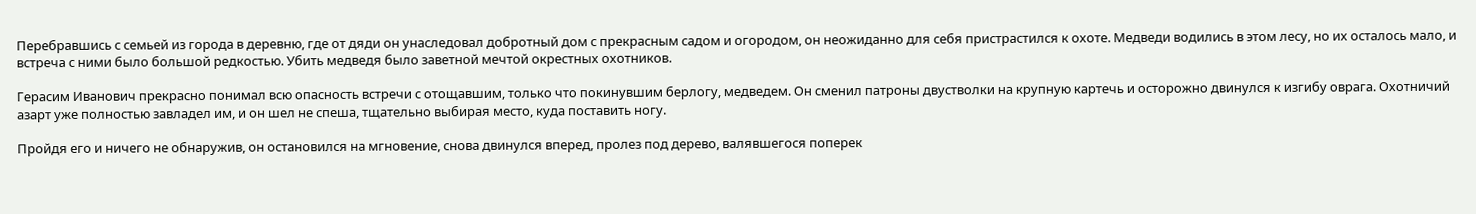Перебравшись с семьей из города в деревню, где от дяди он унаследовал добротный дом с прекрасным садом и огородом, он неожиданно для себя пристрастился к охоте. Медведи водились в этом лесу, но их осталось мало, и встреча с ними было большой редкостью. Убить медведя было заветной мечтой окрестных охотников.

Герасим Иванович прекрасно понимал всю опасность встречи с отощавшим, только что покинувшим берлогу, медведем. Он сменил патроны двустволки на крупную картечь и осторожно двинулся к изгибу оврага. Охотничий азарт уже полностью завладел им, и он шел не спеша, тщательно выбирая место, куда поставить ногу.

Пройдя его и ничего не обнаружив, он остановился на мгновение, снова двинулся вперед, пролез под дерево, валявшегося поперек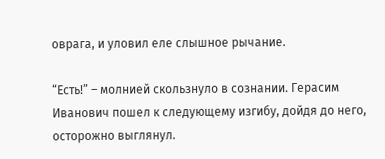оврага, и уловил еле слышное рычание.

“Есть!” – молнией скользнуло в сознании. Герасим Иванович пошел к следующему изгибу, дойдя до него, осторожно выглянул.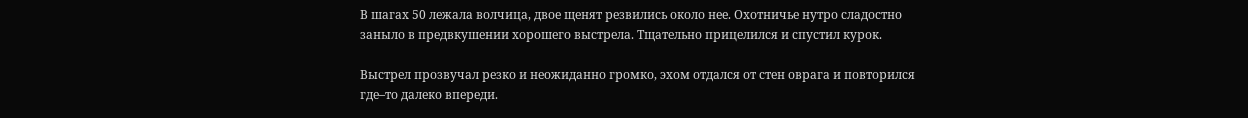В шагах 50 лежала волчица, двое щенят резвились около нее. Охотничье нутро сладостно заныло в предвкушении хорошего выстрела. Тщательно прицелился и спустил курок.

Выстрел прозвучал резко и неожиданно громко, эхом отдался от стен оврага и повторился где–то далеко впереди.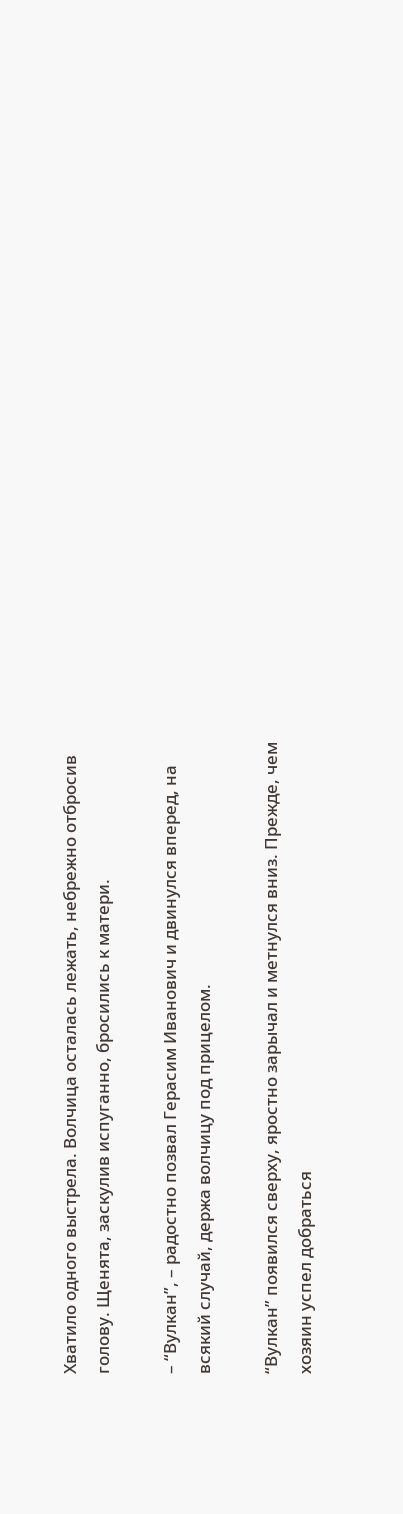Хватило одного выстрела. Волчица осталась лежать, небрежно отбросив голову. Щенята, заскулив испуганно, бросились к матери.

– “Вулкан”, – радостно позвал Герасим Иванович и двинулся вперед, на всякий случай, держа волчицу под прицелом.

“Вулкан” появился сверху, яростно зарычал и метнулся вниз. Прежде, чем хозяин успел добраться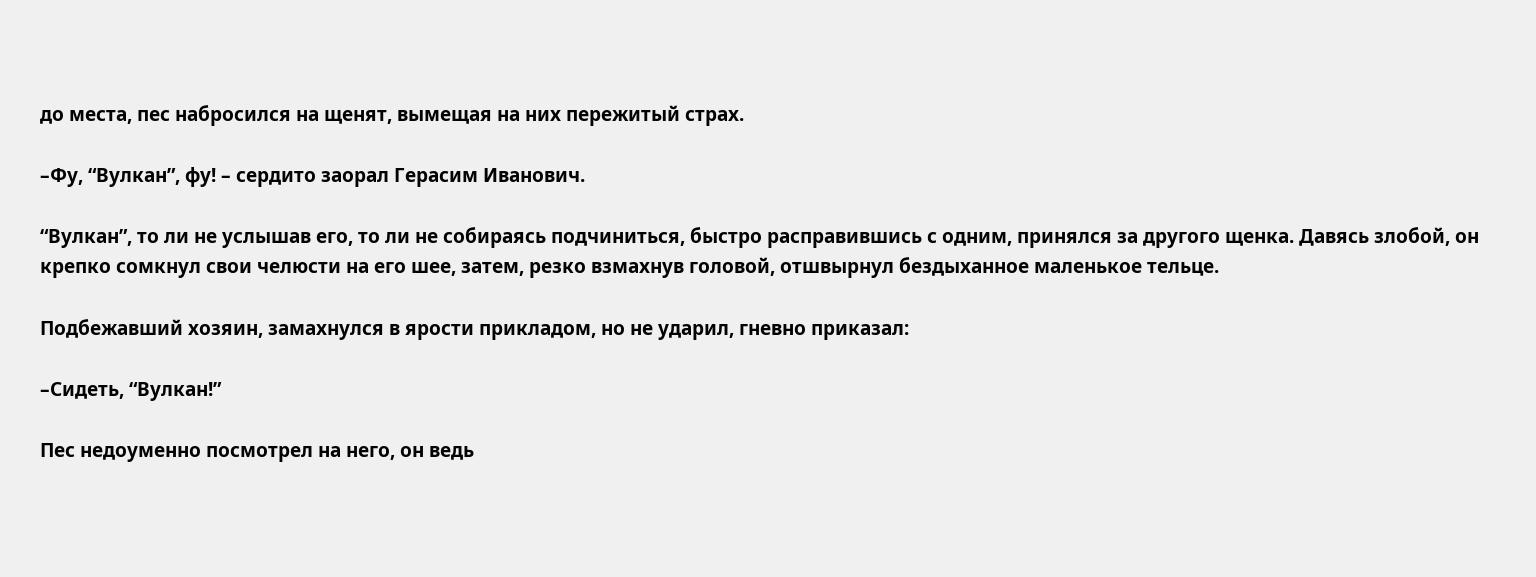до места, пес набросился на щенят, вымещая на них пережитый страх.

–Фу, “Вулкан”, фу! – сердито заорал Герасим Иванович.

“Вулкан”, то ли не услышав его, то ли не собираясь подчиниться, быстро расправившись с одним, принялся за другого щенка. Давясь злобой, он крепко сомкнул свои челюсти на его шее, затем, резко взмахнув головой, отшвырнул бездыханное маленькое тельце.

Подбежавший хозяин, замахнулся в ярости прикладом, но не ударил, гневно приказал:

–Сидеть, “Вулкан!”

Пес недоуменно посмотрел на него, он ведь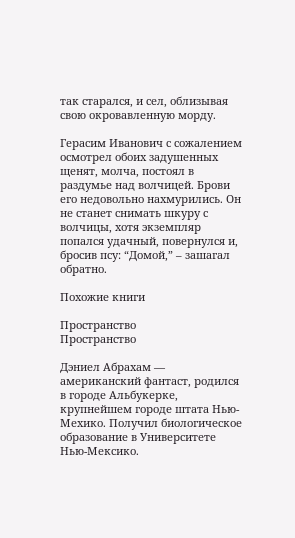так старался, и сел, облизывая свою окровавленную морду.

Герасим Иванович с сожалением осмотрел обоих задушенных щенят, молча, постоял в раздумье над волчицей. Брови его недовольно нахмурились. Он не станет снимать шкуру с волчицы, хотя экземпляр попался удачный, повернулся и, бросив псу: “Домой,” – зашагал обратно.

Похожие книги

Пространство
Пространство

Дэниел Абрахам — американский фантаст, родился в городе Альбукерке, крупнейшем городе штата Нью-Мехико. Получил биологическое образование в Университете Нью-Мексико.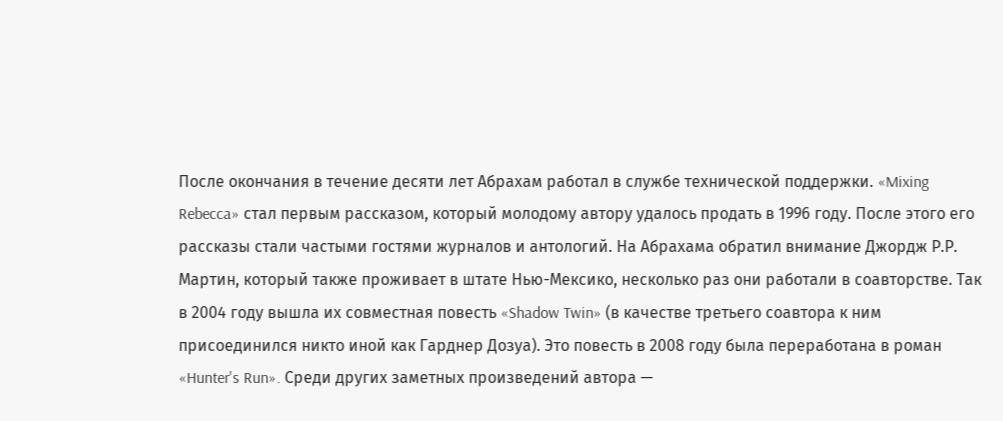После окончания в течение десяти лет Абрахам работал в службе технической поддержки. «Mixing Rebecca» стал первым рассказом, который молодому автору удалось продать в 1996 году. После этого его рассказы стали частыми гостями журналов и антологий. На Абрахама обратил внимание Джордж Р.Р. Мартин, который также проживает в штате Нью-Мексико, несколько раз они работали в соавторстве. Так в 2004 году вышла их совместная повесть «Shadow Twin» (в качестве третьего соавтора к ним присоединился никто иной как Гарднер Дозуа). Это повесть в 2008 году была переработана в роман «Hunter's Run». Среди других заметных произведений автора —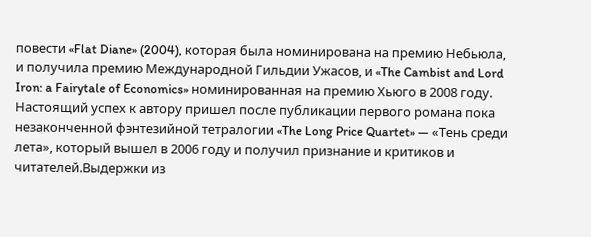повести «Flat Diane» (2004), которая была номинирована на премию Небьюла, и получила премию Международной Гильдии Ужасов, и «The Cambist and Lord Iron: a Fairytale of Economics» номинированная на премию Хьюго в 2008 году. Настоящий успех к автору пришел после публикации первого романа пока незаконченной фэнтезийной тетралогии «The Long Price Quartet» — «Тень среди лета», который вышел в 2006 году и получил признание и критиков и читателей.Выдержки из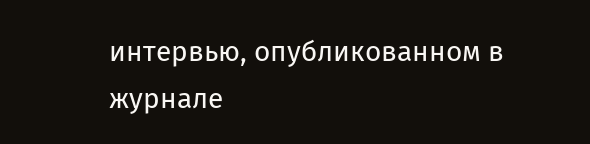интервью, опубликованном в журнале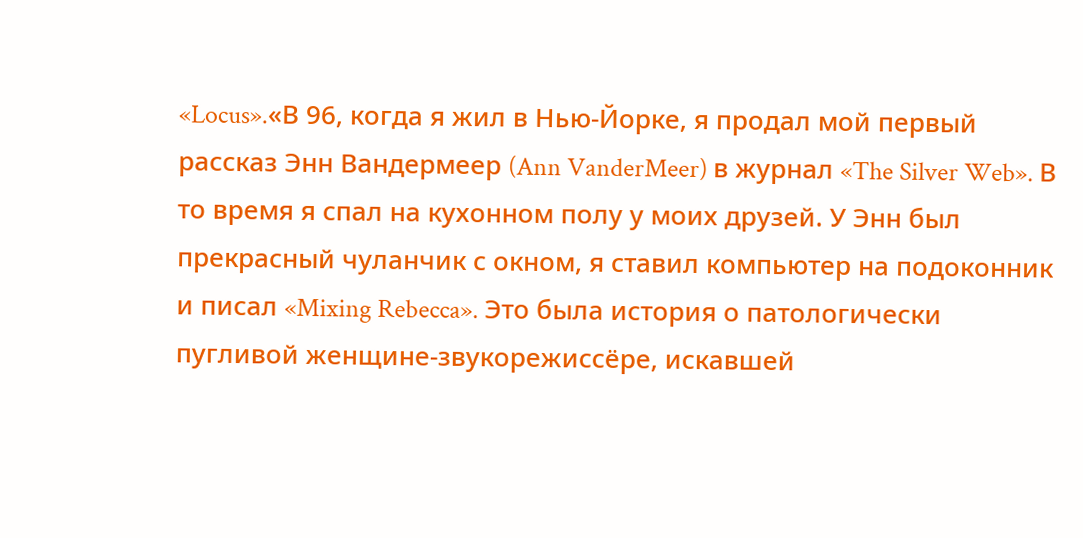«Locus».«В 96, когда я жил в Нью-Йорке, я продал мой первый рассказ Энн Вандермеер (Ann VanderMeer) в журнал «The Silver Web». В то время я спал на кухонном полу у моих друзей. У Энн был прекрасный чуланчик с окном, я ставил компьютер на подоконник и писал «Mixing Rebecca». Это была история о патологически пугливой женщине-звукорежиссёре, искавшей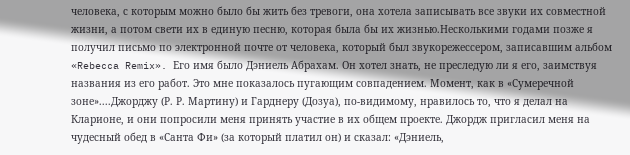человека, с которым можно было бы жить без тревоги, она хотела записывать все звуки их совместной жизни, а потом свети их в единую песню, которая была бы их жизнью.Несколькими годами позже я получил письмо по электронной почте от человека, который был звукорежессером, записавшим альбом «Rebecca Remix». Его имя было Дэниель Абрахам. Он хотел знать, не преследую ли я его, заимствуя названия из его работ. Это мне показалось пугающим совпадением. Момент, как в «Сумеречной зоне»....Джорджу (Р. Р. Мартину) и Гарднеру (Дозуа), по-видимому, нравилось то, что я делал на Кларионе, и они попросили меня принять участие в их общем проекте. Джордж пригласил меня на чудесный обед в «Санта Фи» (за который платил он) и сказал: «Дэниель,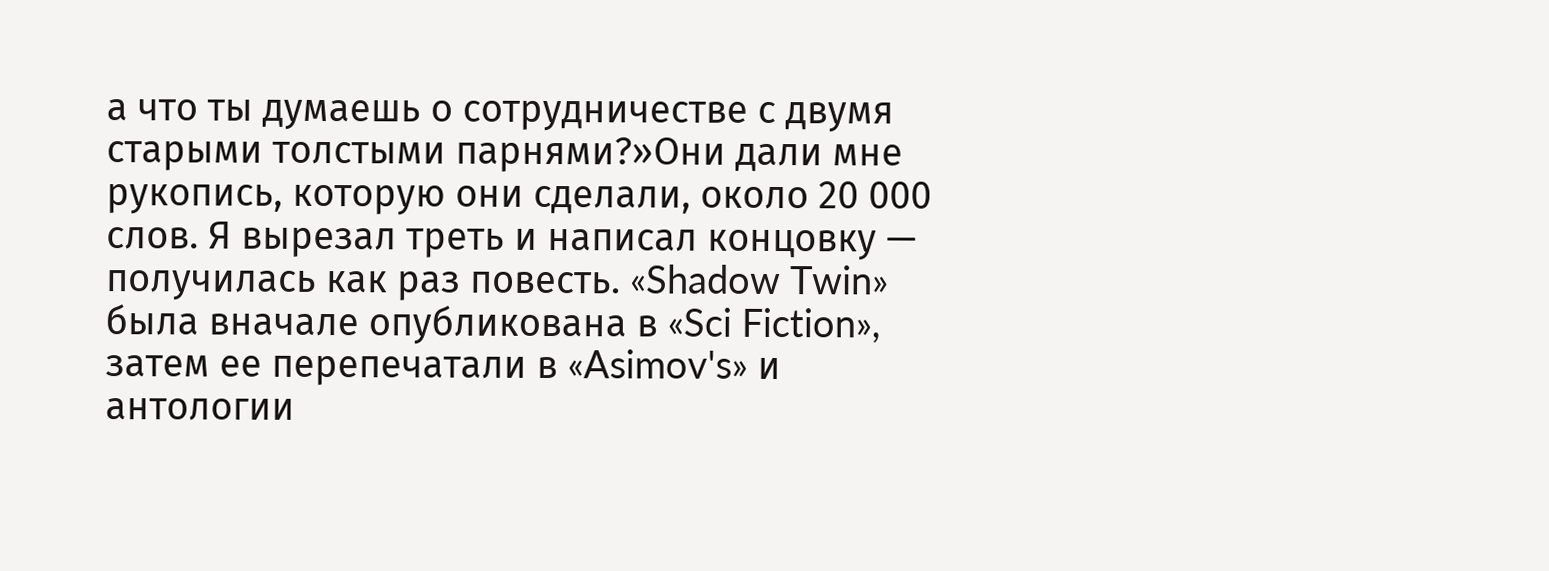а что ты думаешь о сотрудничестве с двумя старыми толстыми парнями?»Они дали мне рукопись, которую они сделали, около 20 000 слов. Я вырезал треть и написал концовку — получилась как раз повесть. «Shadow Twin» была вначале опубликована в «Sci Fiction», затем ее перепечатали в «Asimov's» и антологии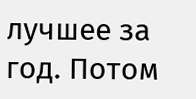лучшее за год. Потом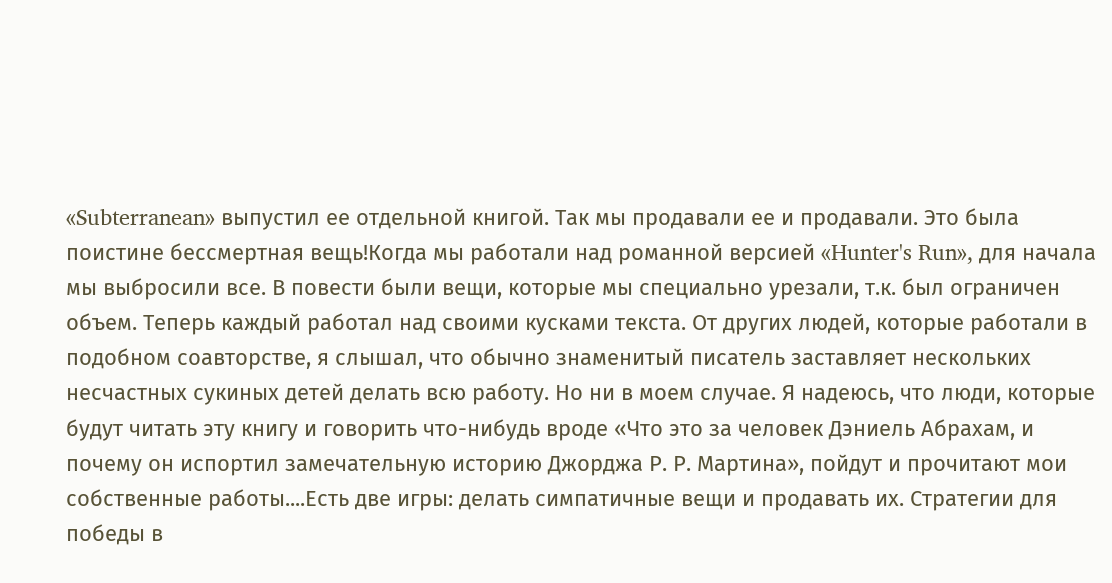«Subterranean» выпустил ее отдельной книгой. Так мы продавали ее и продавали. Это была поистине бессмертная вещь!Когда мы работали над романной версией «Hunter's Run», для начала мы выбросили все. В повести были вещи, которые мы специально урезали, т.к. был ограничен объем. Теперь каждый работал над своими кусками текста. От других людей, которые работали в подобном соавторстве, я слышал, что обычно знаменитый писатель заставляет нескольких несчастных сукиных детей делать всю работу. Но ни в моем случае. Я надеюсь, что люди, которые будут читать эту книгу и говорить что-нибудь вроде «Что это за человек Дэниель Абрахам, и почему он испортил замечательную историю Джорджа Р. Р. Мартина», пойдут и прочитают мои собственные работы....Есть две игры: делать симпатичные вещи и продавать их. Стратегии для победы в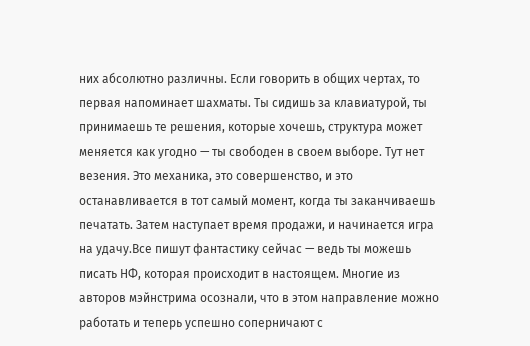них абсолютно различны. Если говорить в общих чертах, то первая напоминает шахматы. Ты сидишь за клавиатурой, ты принимаешь те решения, которые хочешь, структура может меняется как угодно — ты свободен в своем выборе. Тут нет везения. Это механика, это совершенство, и это останавливается в тот самый момент, когда ты заканчиваешь печатать. Затем наступает время продажи, и начинается игра на удачу.Все пишут фантастику сейчас — ведь ты можешь писать НФ, которая происходит в настоящем. Многие из авторов мэйнстрима осознали, что в этом направление можно работать и теперь успешно соперничают с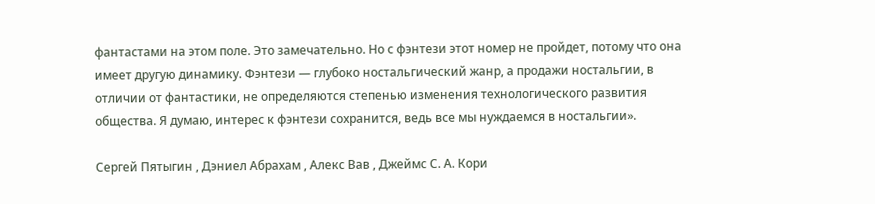фантастами на этом поле. Это замечательно. Но с фэнтези этот номер не пройдет, потому что она имеет другую динамику. Фэнтези — глубоко ностальгический жанр, а продажи ностальгии, в отличии от фантастики, не определяются степенью изменения технологического развития общества. Я думаю, интерес к фэнтези сохранится, ведь все мы нуждаемся в ностальгии».

Сергей Пятыгин , Дэниел Абрахам , Алекс Вав , Джеймс С. А. Кори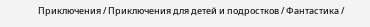Приключения / Приключения для детей и подростков / Фантастика /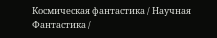Космическая фантастика / Научная Фантастика /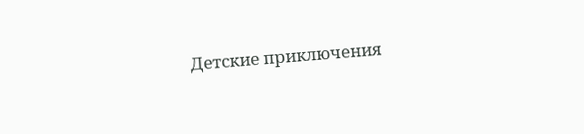Детские приключения